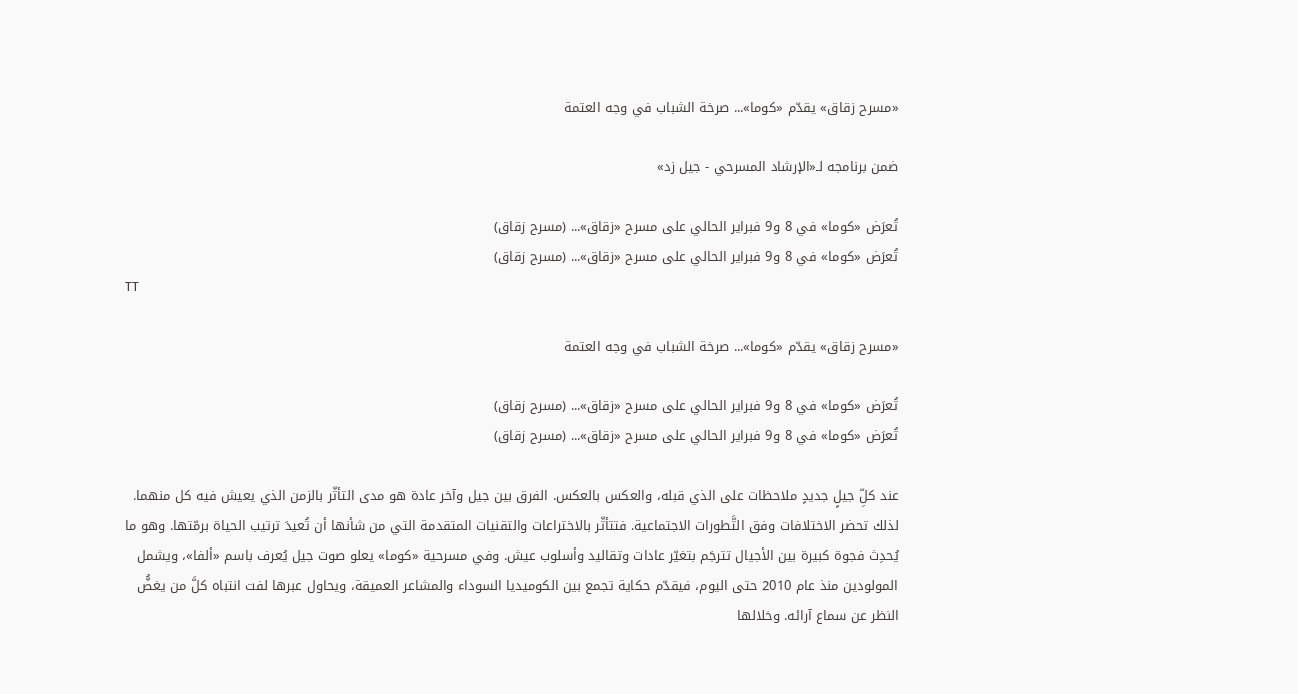«مسرح زقاق» يقدّم «كوما»... صرخة الشباب في وجه العتمة

ضمن برنامجه لـ«الإرشاد المسرحي - جيل زد»

تُعرَض «كوما» في 8 و9 فبراير الحالي على مسرح «زقاق»... (مسرح زقاق)
تُعرَض «كوما» في 8 و9 فبراير الحالي على مسرح «زقاق»... (مسرح زقاق)
TT

«مسرح زقاق» يقدّم «كوما»... صرخة الشباب في وجه العتمة

تُعرَض «كوما» في 8 و9 فبراير الحالي على مسرح «زقاق»... (مسرح زقاق)
تُعرَض «كوما» في 8 و9 فبراير الحالي على مسرح «زقاق»... (مسرح زقاق)

عند كلِّ جيلٍ جديدٍ ملاحظات على الذي قبله، والعكس بالعكس. الفرق بين جيل وآخر عادة هو مدى التأثّر بالزمن الذي يعيش فيه كل منهما. لذلك تحضر الاختلافات وفق التَّطورات الاجتماعية. فتتأثّر بالاختراعات والتقنيات المتقدمة التي من شأنها أن تُعيدَ ترتيب الحياة برمّتها. وهو ما يُحدِث فجوة كبيرة بين الأجيال تترجَم بتغيّر عادات وتقاليد وأسلوب عيش. وفي مسرحية «كوما» يعلو صوت جيل يُعرف باسم «ألفا»، ويشمل المولودين منذ عام 2010 حتى اليوم، فيقدّم حكاية تجمع بين الكوميديا السوداء والمشاعر العميقة، ويحاول عبرها لفت انتباه كلَّ من يغضُّ النظر عن سماع آرائه. وخلالها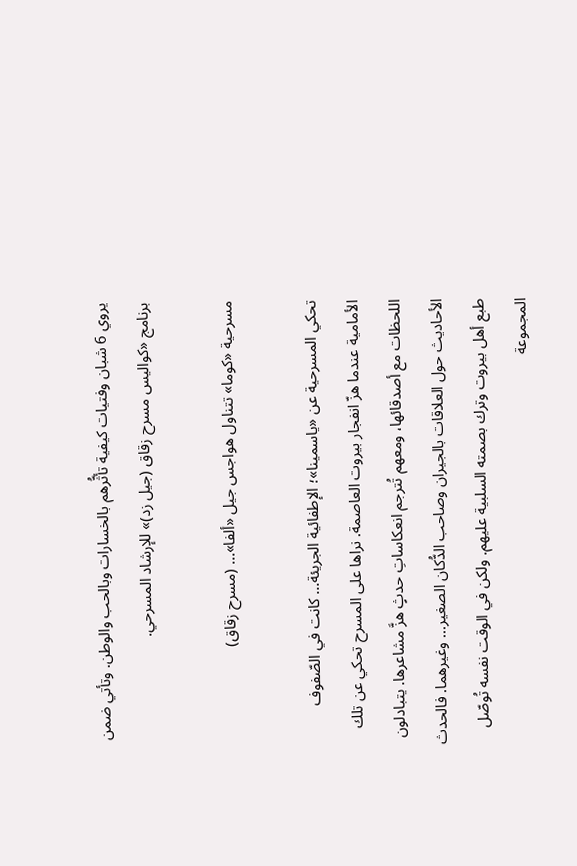يروي 6 شبان وفتيات كيفية تأثُّرهم بالخسارات وبالحب والوطن. وتأتي ضمن برنامج «كواليس مسرح زقاق (جيل زد)» للإرشاد المسرحي.

مسرحية «كوما» تتناول هواجس جيل «ألفا»... (مسرح زقاق)

تحكي المسرحية عن «ياسمينا»؛ الإطفائية الجريئة... كانت في الصّفوف الأمامية عندما هزّ انفجار بيروت العاصمة. نراها على المسرح تحكي عن تلك اللحظات مع أصدقائها، ومعهم تُترجم انعكاساتِ حدثٍ هزَّ مشاعرها. يتبادلون الأحاديث حول العلاقات بالجيران وصاحب الدُّكان الصغير... وغيرهما. فالحدث طبع أهل بيروت وترك بصمته السلبية عليهم. ولكن في الوقت نفسه تُوصّل المجموعة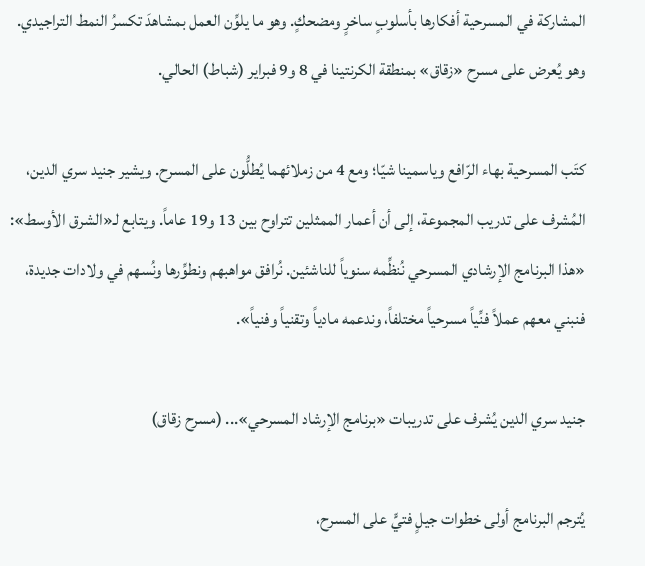المشاركة في المسرحية أفكارها بأسلوبٍ ساخرٍ ومضحكٍ. وهو ما يلوِّن العمل بمشاهدَ تكسرُ النمط التراجيدي. وهو يُعرض على مسرح «زقاق» بمنطقة الكرنتينا في 8 و9 فبراير (شباط) الحالي.

كتَب المسرحية بهاء الرّافع وياسمينا شيّا؛ ومع 4 من زملائهما يُطلُّون على المسرح. ويشير جنيد سري الدين، المُشرف على تدريب المجموعة، إلى أن أعمار الممثلين تتراوح بين 13 و19 عاماً. ويتابع لـ«الشرق الأوسط»: «هذا البرنامج الإرشادي المسرحي نُنظِّمه سنوياً للناشئين. نُرافق مواهبهم ونطوِّرها ونُسهم في ولادات جديدة، فنبني معهم عملاً فنِّياً مسرحياً مختلفاً، وندعمه مادياً وتقنياً وفنياً».

جنيد سري الدين يُشرف على تدريبات «برنامج الإرشاد المسرحي»... (مسرح زقاق)

يُترجم البرنامج أولى خطوات جيلٍ فتيٍّ على المسرح،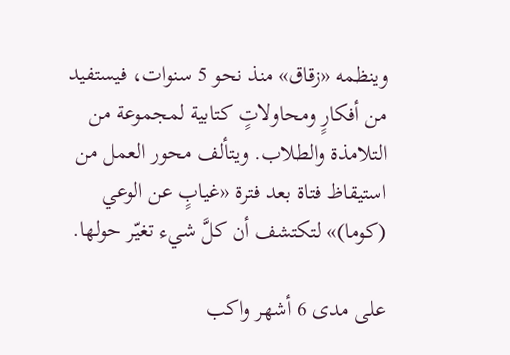وينظمه «زقاق» منذ نحو 5 سنوات، فيستفيد من أفكارٍ ومحاولاتٍ كتابية لمجموعة من التلامذة والطلاب. ويتألف محور العمل من استيقاظ فتاة بعد فترة «غيابٍ عن الوعي (كوما)» لتكتشف أن كلَّ شيء تغيّر حولها.

على مدى 6 أشهر واكب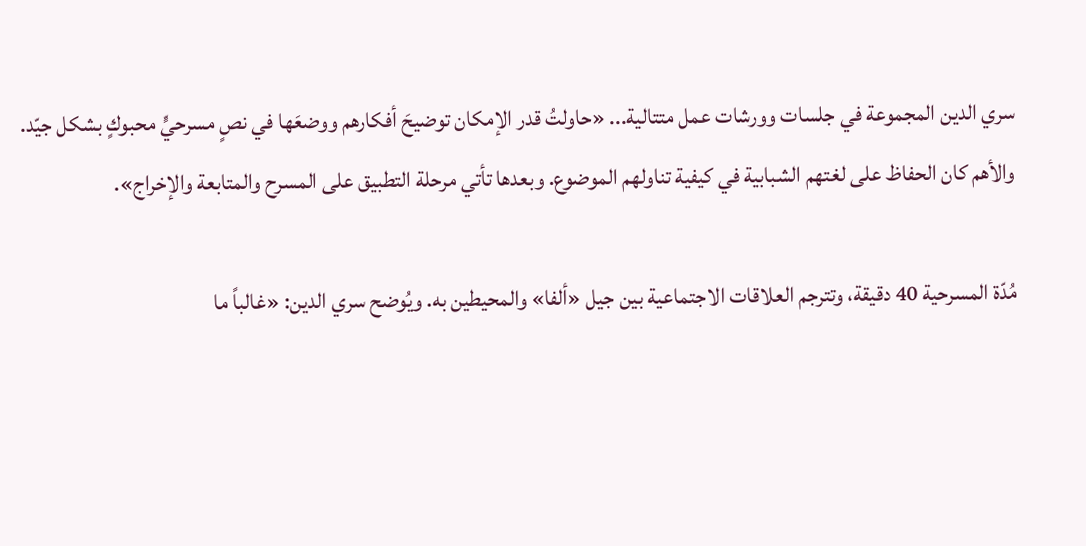سري الدين المجموعة في جلسات وورشات عمل متتالية... «حاولتُ قدر الإمكان توضيحَ أفكارهم ووضعَها في نصٍ مسرحيٍّ محبوكٍ بشكل جيّد. والأهم كان الحفاظ على لغتهم الشبابية في كيفية تناولهم الموضوع. وبعدها تأتي مرحلة التطبيق على المسرح والمتابعة والإخراج».

مُدّة المسرحية 40 دقيقة، وتترجم العلاقات الاجتماعية بين جيل «ألفا» والمحيطين به. ويُوضح سري الدين: «غالباً ما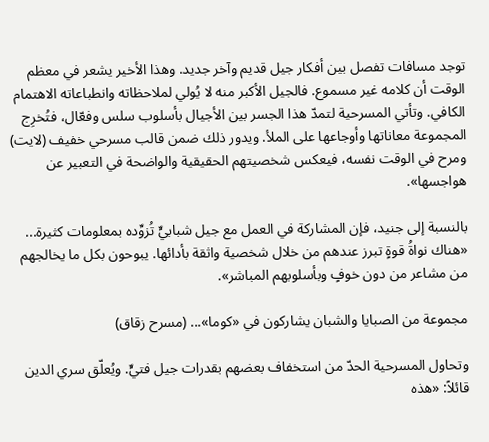توجد مسافات تفصل بين أفكار جيل قديم وآخر جديد. وهذا الأخير يشعر في معظم الوقت أن كلامه غير مسموع. فالجيل الأكبر منه لا يُولي لملاحظاته وانطباعاته الاهتمام الكافي. وتأتي المسرحية لتمدّ هذا الجسر بين الأجيال بأسلوب سلس وفعّال، فتُخرِج المجموعة معاناتها وأوجاعها على الملأ. ويدور ذلك ضمن قالب مسرحي خفيف (لايت) ومرح في الوقت نفسه، فيعكس شخصيتهم الحقيقية والواضحة في التعبير عن هواجسها».

بالنسبة إلى جنيد، فإن المشاركة في العمل مع جيل شبابيٍّ تُزوِّده بمعلومات كثيرة... «هناك نواةُ قوةٍ تبرز عندهم من خلال شخصية واثقة بأدائها. يبوحون بكل ما يخالجهم من مشاعر من دون خوفٍ وبأسلوبهم المباشر».

مجموعة من الصبايا والشبان يشاركون في «كوما»... (مسرح زقاق)

وتحاول المسرحية الحدّ من استخفاف بعضهم بقدرات جيل فتيٍّ. ويُعلّق سري الدين قائلاً: «هذه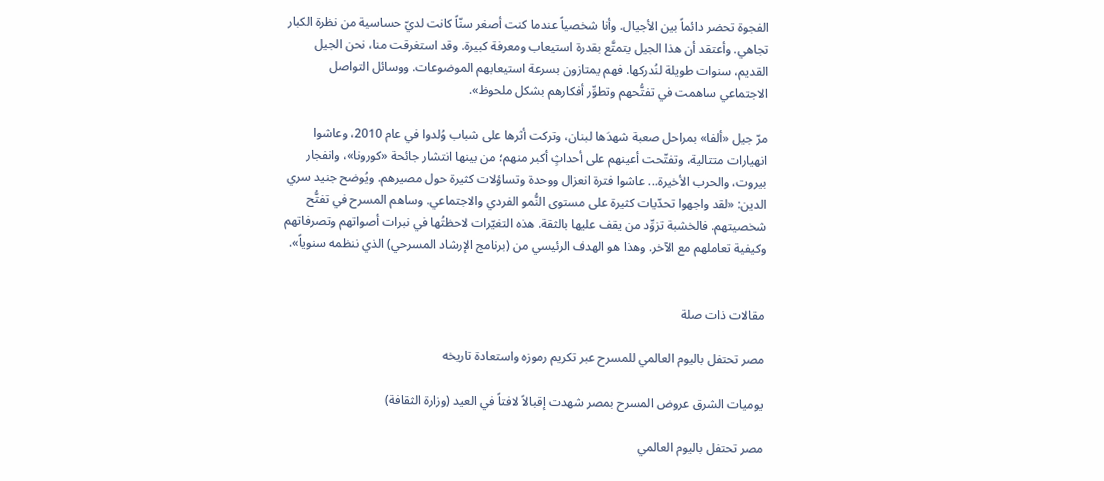الفجوة تحضر دائماً بين الأجيال. وأنا شخصياً عندما كنت أصغر سنّاً كانت لديّ حساسية من نظرة الكبار تجاهي. وأعتقد أن هذا الجيل يتمتَّع بقدرة استيعاب ومعرفة كبيرة. وقد استغرقت منا، نحن الجيل القديم، سنوات طويلة لنُدركها. فهم يمتازون بسرعة استيعابهم الموضوعات. ووسائل التواصل الاجتماعي ساهمت في تفتُّحهم وتطوِّر أفكارهم بشكل ملحوظ».

مرّ جيل «ألفا» بمراحل صعبة شهدَها لبنان، وتركت أثرها على شباب وُلدوا في عام 2010، وعاشوا انهيارات متتالية، وتفتّحت أعينهم على أحداثٍ أكبر منهم؛ من بينها انتشار جائحة «كورونا»، وانفجار بيروت، والحرب الأخيرة... عاشوا فترة انعزال ووحدة وتساؤلات كثيرة حول مصيرهم. ويُوضح جنيد سري الدين: «لقد واجهوا تحدّيات كثيرة على مستوى النُّمو الفردي والاجتماعي. وساهم المسرح في تفتُّح شخصيتهم. فالخشبة تزوِّد من يقف عليها بالثقة. هذه التغيّرات لاحظتُها في نبرات أصواتهم وتصرفاتهم وكيفية تعاملهم مع الآخر. وهذا هو الهدف الرئيسي من (برنامج الإرشاد المسرحي) الذي ننظمه سنوياً».


مقالات ذات صلة

مصر تحتفل باليوم العالمي للمسرح عبر تكريم رموزه واستعادة تاريخه

يوميات الشرق عروض المسرح بمصر شهدت إقبالاً لافتاً في العيد (وزارة الثقافة)

مصر تحتفل باليوم العالمي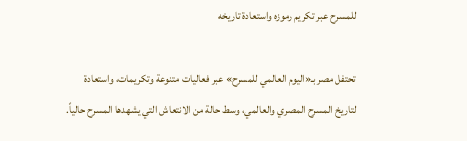للمسرح عبر تكريم رموزه واستعادة تاريخه

تحتفل مصر بـ«اليوم العالمي للمسرح» عبر فعاليات متنوعة وتكريمات، واستعادة لتاريخ المسرح المصري والعالمي، وسط حالة من الانتعاش التي يشهدها المسرح حالياً.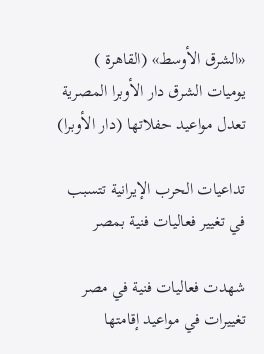«الشرق الأوسط» (القاهرة )
يوميات الشرق دار الأوبرا المصرية تعدل مواعيد حفلاتها (دار الأوبرا)

تداعيات الحرب الإيرانية تتسبب في تغيير فعاليات فنية بمصر

شهدت فعاليات فنية في مصر تغييرات في مواعيد إقامتها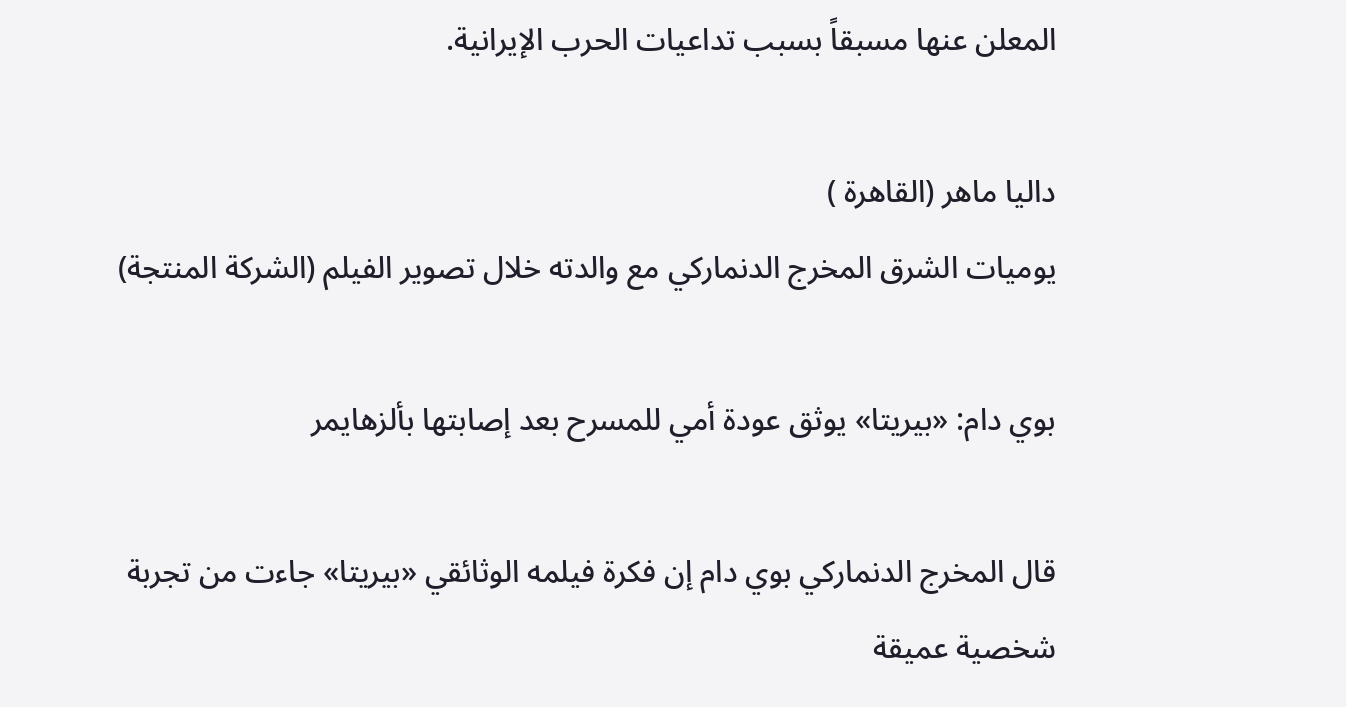المعلن عنها مسبقاً بسبب تداعيات الحرب الإيرانية.

داليا ماهر (القاهرة )
يوميات الشرق المخرج الدنماركي مع والدته خلال تصوير الفيلم (الشركة المنتجة)

بوي دام: «بيريتا» يوثق عودة أمي للمسرح بعد إصابتها بألزهايمر

قال المخرج الدنماركي بوي دام إن فكرة فيلمه الوثائقي «بيريتا» جاءت من تجربة شخصية عميقة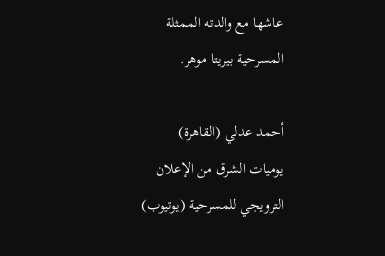عاشها مع والدته الممثلة المسرحية بيريتا موهر.

أحمد عدلي (القاهرة)
يوميات الشرق من الإعلان الترويجي للمسرحية (يوتيوب)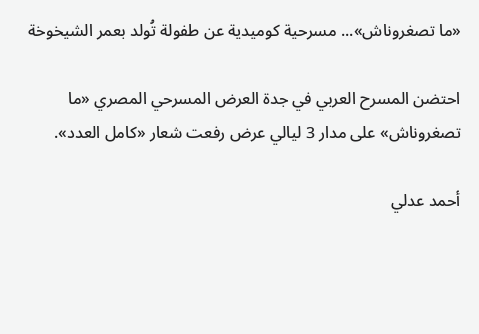«ما تصغروناش»... مسرحية كوميدية عن طفولة تُولد بعمر الشيخوخة

احتضن المسرح العربي في جدة العرض المسرحي المصري «ما تصغروناش» على مدار 3 ليالي عرض رفعت شعار «كامل العدد».

أحمد عدلي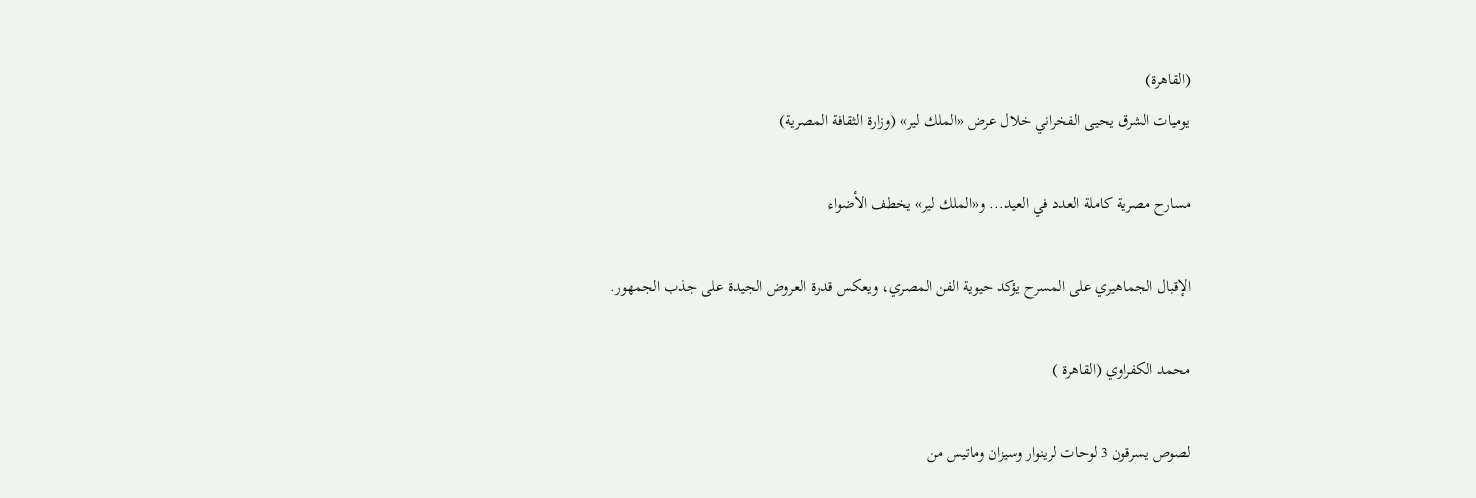(القاهرة)
يوميات الشرق يحيى الفخراني خلال عرض «الملك لير» (وزارة الثقافة المصرية)

مسارح مصرية كاملة العدد في العيد... و«الملك لير» يخطف الأضواء

الإقبال الجماهيري على المسرح يؤكد حيوية الفن المصري، ويعكس قدرة العروض الجيدة على جذب الجمهور.

محمد الكفراوي (القاهرة )

لصوص يسرقون 3 لوحات لرينوار وسيزان وماتيس من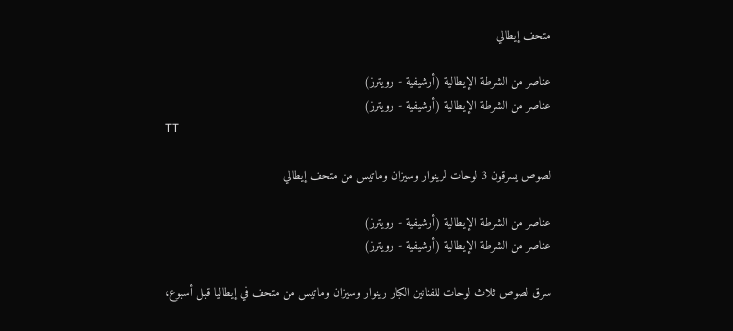متحف إيطالي

عناصر من الشرطة الإيطالية (أرشيفية - رويترز)
عناصر من الشرطة الإيطالية (أرشيفية - رويترز)
TT

لصوص يسرقون 3 لوحات لرينوار وسيزان وماتيس من متحف إيطالي

عناصر من الشرطة الإيطالية (أرشيفية - رويترز)
عناصر من الشرطة الإيطالية (أرشيفية - رويترز)

سرق لصوص ثلاث لوحات للفنانين الكبار رينوار وسيزان وماتيس من متحف في إيطاليا قبل أسبوع،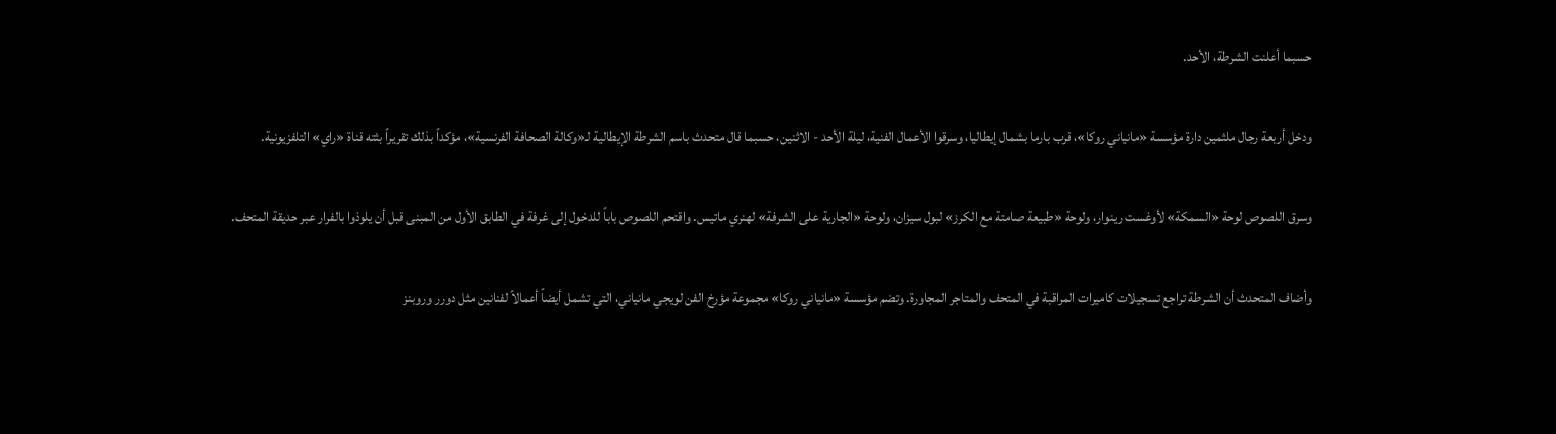حسبما أعلنت الشرطة، الأحد.

ودخل أربعة رجال ملثمين دارة مؤسسة «مانياني روكا»، قرب بارما بشمال إيطاليا، وسرقوا الأعمال الفنية، ليلة الأحد - الاثنين، حسبما قال متحدث باسم الشرطة الإيطالية لـ«وكالة الصحافة الفرنسية»، مؤكداً بذلك تقريراً بثته قناة «راي» التلفزيونية.

وسرق اللصوص لوحة «السمكة» لأوغست رينوار، ولوحة «طبيعة صامتة مع الكرز» لبول سيزان، ولوحة «الجارية على الشرفة» لهنري ماتيس. واقتحم اللصوص باباً للدخول إلى غرفة في الطابق الأول من المبنى قبل أن يلوذوا بالفرار عبر حديقة المتحف.

وأضاف المتحدث أن الشرطة تراجع تسجيلات كاميرات المراقبة في المتحف والمتاجر المجاورة. وتضم مؤسسة «مانياني روكا» مجموعة مؤرخ الفن لويجي مانياني، التي تشمل أيضاً أعمالاً لفنانين مثل دورر وروبنز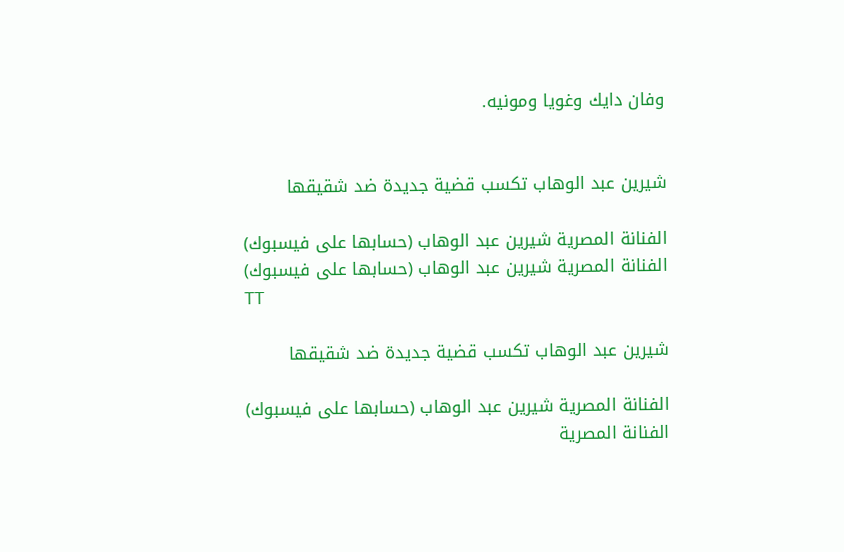وفان دايك وغويا ومونيه.


شيرين عبد الوهاب تكسب قضية جديدة ضد شقيقها

الفنانة المصرية شيرين عبد الوهاب (حسابها على فيسبوك)
الفنانة المصرية شيرين عبد الوهاب (حسابها على فيسبوك)
TT

شيرين عبد الوهاب تكسب قضية جديدة ضد شقيقها

الفنانة المصرية شيرين عبد الوهاب (حسابها على فيسبوك)
الفنانة المصرية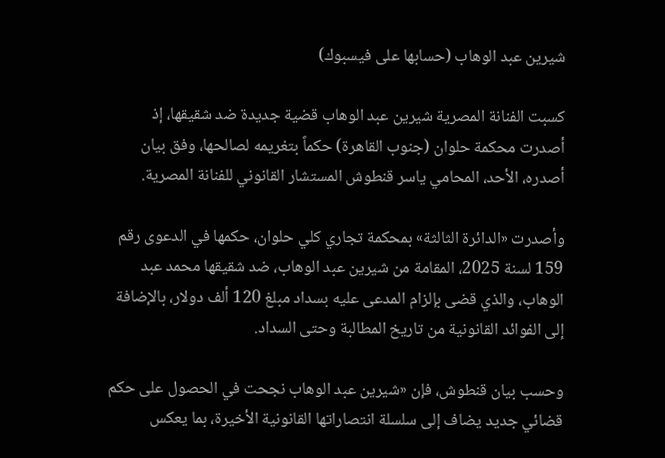شيرين عبد الوهاب (حسابها على فيسبوك)

كسبت الفنانة المصرية شيرين عبد الوهاب قضية جديدة ضد شقيقها، إذ أصدرت محكمة حلوان (جنوب القاهرة) حكماً بتغريمه لصالحها، وفق بيان أصدره، الأحد، المحامي ياسر قنطوش المستشار القانوني للفنانة المصرية.

وأصدرت «الدائرة الثالثة» بمحكمة تجاري كلي حلوان، حكمها في الدعوى رقم 159 لسنة 2025، المقامة من شيرين عبد الوهاب، ضد شقيقها محمد عبد الوهاب، والذي قضى بإلزام المدعى عليه بسداد مبلغ 120 ألف دولار، بالإضافة إلى الفوائد القانونية من تاريخ المطالبة وحتى السداد.

وحسب بيان قنطوش، فإن «شيرين عبد الوهاب نجحت في الحصول على حكم قضائي جديد يضاف إلى سلسلة انتصاراتها القانونية الأخيرة، بما يعكس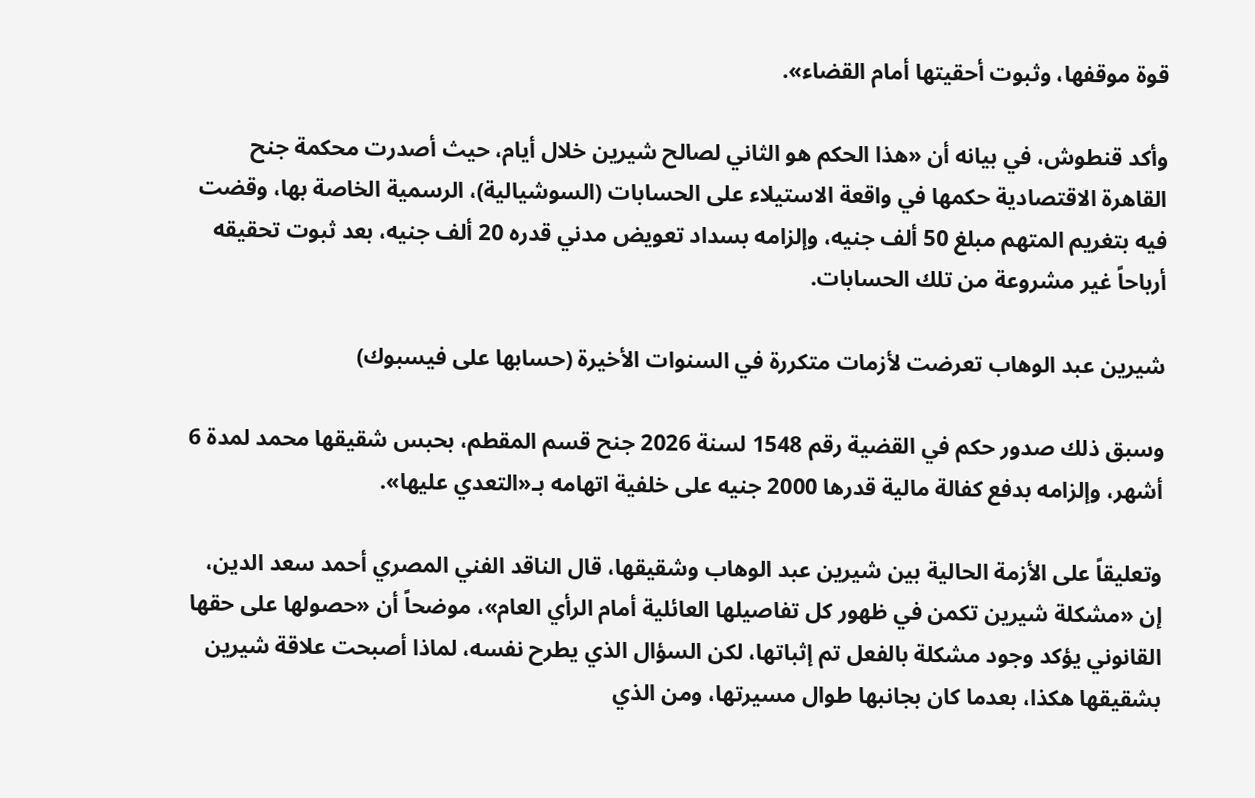قوة موقفها، وثبوت أحقيتها أمام القضاء».

وأكد قنطوش، في بيانه أن «هذا الحكم هو الثاني لصالح شيرين خلال أيام، حيث أصدرت محكمة جنح القاهرة الاقتصادية حكمها في واقعة الاستيلاء على الحسابات (السوشيالية)، الرسمية الخاصة بها، وقضت فيه بتغريم المتهم مبلغ 50 ألف جنيه، وإلزامه بسداد تعويض مدني قدره 20 ألف جنيه، بعد ثبوت تحقيقه أرباحاً غير مشروعة من تلك الحسابات.

شيرين عبد الوهاب تعرضت لأزمات متكررة في السنوات الأخيرة (حسابها على فيسبوك)

وسبق ذلك صدور حكم في القضية رقم 1548 لسنة 2026 جنح قسم المقطم، بحبس شقيقها محمد لمدة 6 أشهر، وإلزامه بدفع كفالة مالية قدرها 2000 جنيه على خلفية اتهامه بـ«التعدي عليها».

وتعليقاً على الأزمة الحالية بين شيرين عبد الوهاب وشقيقها، قال الناقد الفني المصري أحمد سعد الدين، إن «مشكلة شيرين تكمن في ظهور كل تفاصيلها العائلية أمام الرأي العام»، موضحاً أن «حصولها على حقها القانوني يؤكد وجود مشكلة بالفعل تم إثباتها، لكن السؤال الذي يطرح نفسه، لماذا أصبحت علاقة شيرين بشقيقها هكذا، بعدما كان بجانبها طوال مسيرتها، ومن الذي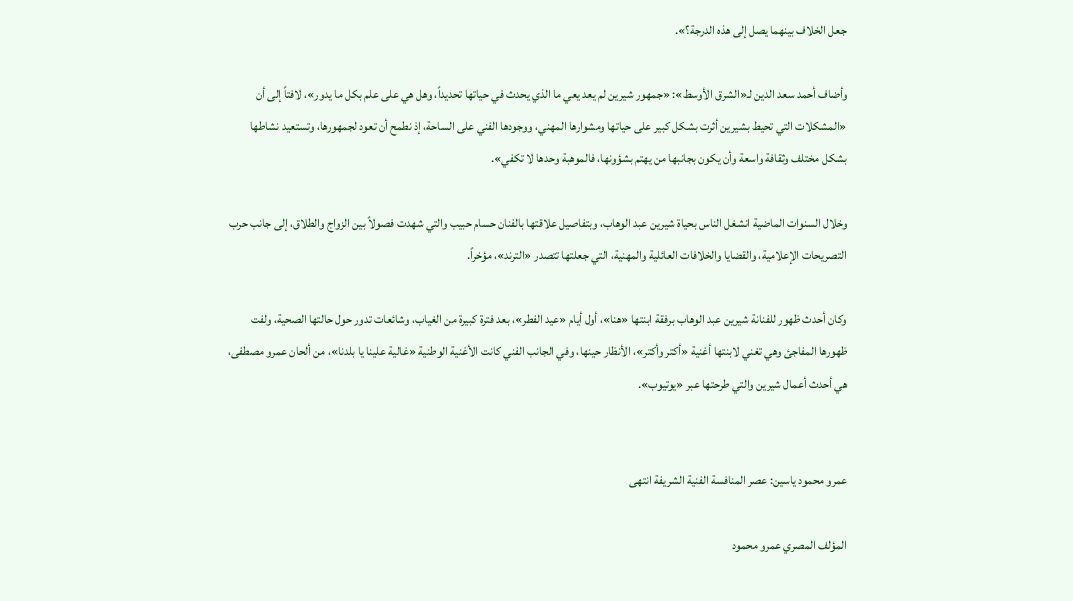جعل الخلاف بينهما يصل إلى هذه الدرجة؟».

وأضاف أحمد سعد الدين لـ«الشرق الأوسط»: «جمهور شيرين لم يعد يعي ما الذي يحدث في حياتها تحديداً، وهل هي على علم بكل ما يدور»، لافتاً إلى أن «المشكلات التي تحيط بشيرين أثرت بشكل كبير على حياتها ومشوارها المهني، ووجودها الفني على الساحة، إذ نطمح أن تعود لجمهورها، وتستعيد نشاطها بشكل مختلف وثقافة واسعة وأن يكون بجانبها من يهتم بشؤونها، فالموهبة وحدها لا تكفي».

وخلال السنوات الماضية انشغل الناس بحياة شيرين عبد الوهاب، وبتفاصيل علاقتها بالفنان حسام حبيب والتي شهدت فصولاً بين الزواج والطلاق، إلى جانب حرب التصريحات الإعلامية، والقضايا والخلافات العائلية والمهنية، التي جعلتها تتصدر «الترند»، مؤخراً.

وكان أحدث ظهور للفنانة شيرين عبد الوهاب برفقة ابنتها «هنا»، أول أيام «عيد الفطر»، بعد فترة كبيرة من الغياب، وشائعات تدور حول حالتها الصحية، ولفت ظهورها المفاجئ وهي تغني لابنتها أغنية «أكتر وأكتر»، الأنظار حينها، وفي الجانب الفني كانت الأغنية الوطنية «غالية علينا يا بلدنا»، من ألحان عمرو مصطفى، هي أحدث أعمال شيرين والتي طرحتها عبر «يوتيوب».


عمرو محمود ياسين: عصر المنافسة الفنية الشريفة انتهى

المؤلف المصري عمرو محمود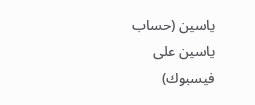ياسين (حساب ياسين على فيسبوك)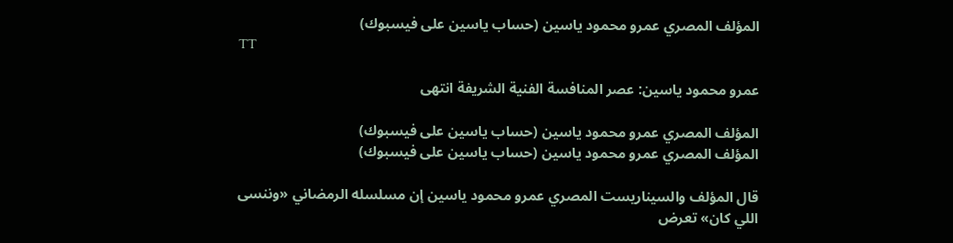المؤلف المصري عمرو محمود ياسين (حساب ياسين على فيسبوك)
TT

عمرو محمود ياسين: عصر المنافسة الفنية الشريفة انتهى

المؤلف المصري عمرو محمود ياسين (حساب ياسين على فيسبوك)
المؤلف المصري عمرو محمود ياسين (حساب ياسين على فيسبوك)

قال المؤلف والسيناريست المصري عمرو محمود ياسين إن مسلسله الرمضاني «وننسى اللي كان» تعرض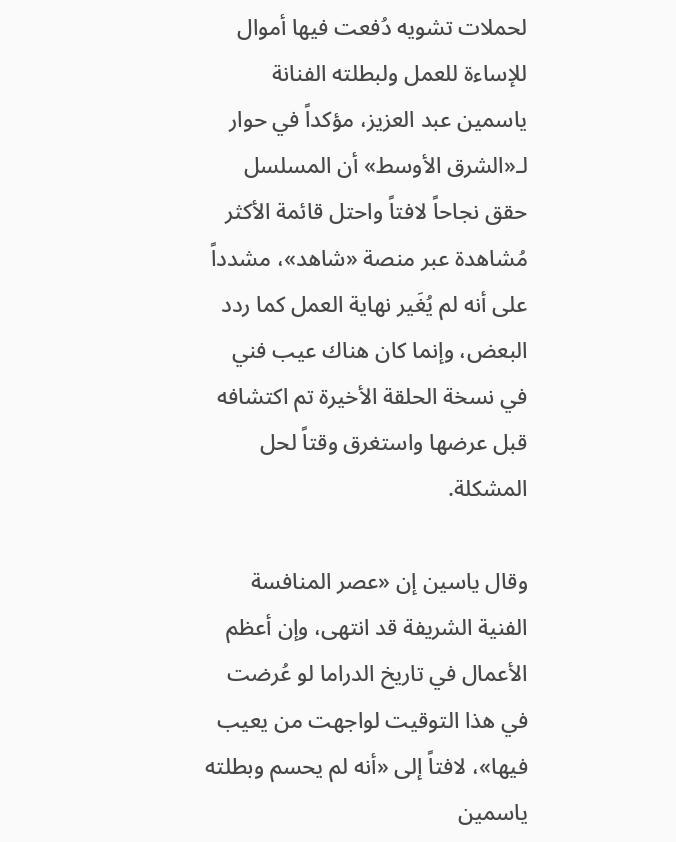لحملات تشويه دُفعت فيها أموال للإساءة للعمل ولبطلته الفنانة ياسمين عبد العزيز، مؤكداً في حوار لـ«الشرق الأوسط» أن المسلسل حقق نجاحاً لافتاً واحتل قائمة الأكثر مُشاهدة عبر منصة «شاهد»، مشدداً على أنه لم يُغَير نهاية العمل كما ردد البعض، وإنما كان هناك عيب فني في نسخة الحلقة الأخيرة تم اكتشافه قبل عرضها واستغرق وقتاً لحل المشكلة.

وقال ياسين إن «عصر المنافسة الفنية الشريفة قد انتهى، وإن أعظم الأعمال في تاريخ الدراما لو عُرضت في هذا التوقيت لواجهت من يعيب فيها»، لافتاً إلى «أنه لم يحسم وبطلته ياسمين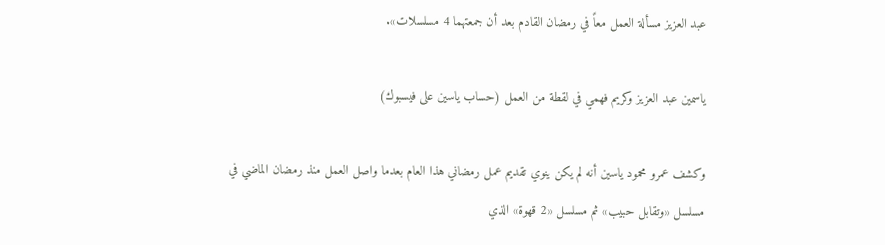عبد العزيز مسألة العمل معاً في رمضان القادم بعد أن جمعتهما 4 مسلسلات».

ياسمين عبد العزيز وكريم فهمي في لقطة من العمل (حساب ياسين على فيسبوك)

وكشف عمرو محمود ياسين أنه لم يكن ينوي تقديم عمل رمضاني هذا العام بعدما واصل العمل منذ رمضان الماضي في مسلسل «وتقابل حبيب» ثم مسلسل «2 قهوة» الذي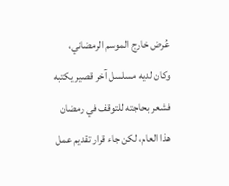عُرض خارج الموسم الرمضاني، وكان لديه مسلسل آخر قصير يكتبه فشعر بحاجته للتوقف في رمضان هذا العام، لكن جاء قرار تقديم عمل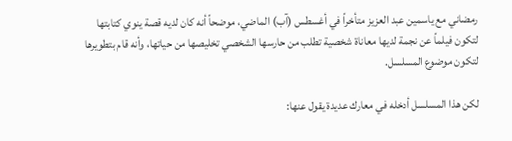رمضاني مع ياسمين عبد العزيز متأخراً في أغسطس (آب) الماضي، موضحاً أنه كان لديه قصة ينوي كتابتها لتكون فيلماً عن نجمة لديها معاناة شخصية تطلب من حارسها الشخصي تخليصها من حياتها، وأنه قام بتطويرها لتكون موضوع المسلسل.

لكن هذا المسلسل أدخله في معارك عديدة يقول عنها: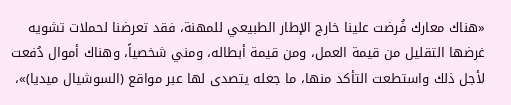«هناك معارك فُرضت علينا خارج الإطار الطبيعي للمهنة، فقد تعرضنا لحملات تشويه غرضها التقليل من قيمة العمل، ومن قيمة أبطاله، ومني شخصياً، وهناك أموال دُفعت لأجل ذلك واستطعت التأكد منها، ما جعله يتصدى لها عبر مواقع (السوشيال ميديا)»،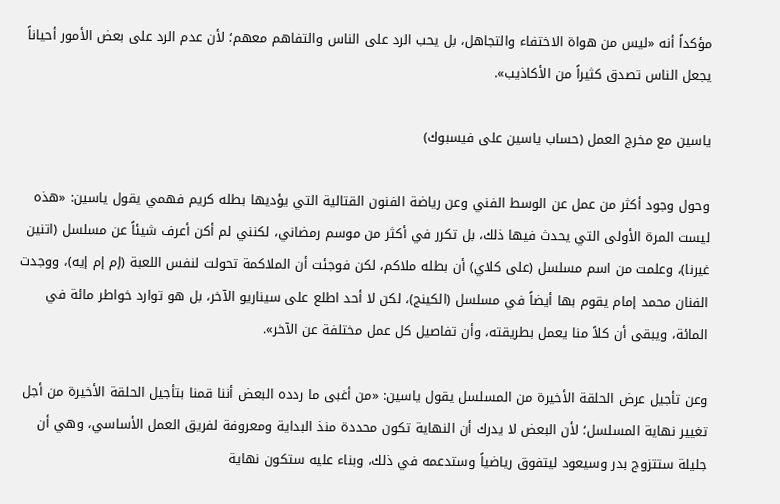مؤكداً أنه «ليس من هواة الاختفاء والتجاهل، بل يحب الرد على الناس والتفاهم معهم؛ لأن عدم الرد على بعض الأمور أحياناً يجعل الناس تصدق كثيراً من الأكاذيب».

ياسين مع مخرج العمل (حساب ياسين على فيسبوك)

وحول وجود أكثر من عمل عن الوسط الفني وعن رياضة الفنون القتالية التي يؤديها بطله كريم فهمي يقول ياسين: «هذه ليست المرة الأولى التي يحدث فيها ذلك، بل تكرر في أكثر من موسم رمضاني، لكنني لم أكن أعرف شيئاً عن مسلسل (اتنين غيرنا)، وعلمت من اسم مسلسل (على كلاي) أن بطله ملاكم، لكن فوجئت أن الملاكمة تحولت لنفس اللعبة (إم إم إيه)، ووجدت الفنان محمد إمام يقوم بها أيضاً في مسلسل (الكينج)، لكن لا أحد اطلع على سيناريو الآخر، بل هو توارد خواطر مائة في المائة، ويبقى أن كلاً منا يعمل بطريقته، وأن تفاصيل كل عمل مختلفة عن الآخر».

وعن تأجيل عرض الحلقة الأخيرة من المسلسل يقول ياسين: «من أغبى ما ردده البعض أننا قمنا بتأجيل الحلقة الأخيرة من أجل تغيير نهاية المسلسل؛ لأن البعض لا يدرك أن النهاية تكون محددة منذ البداية ومعروفة لفريق العمل الأساسي، وهي أن جليلة ستتزوج بدر وسيعود ليتفوق رياضياً وستدعمه في ذلك، وبناء عليه ستكون نهاية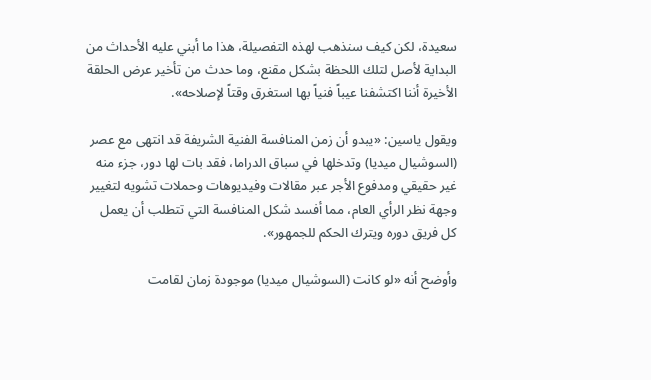سعيدة، لكن كيف سنذهب لهذه التفصيلة، هذا ما أبني عليه الأحداث من البداية لأصل لتلك اللحظة بشكل مقنع، وما حدث من تأخير عرض الحلقة الأخيرة أننا اكتشفنا عيباً فنياً بها استغرق وقتاً لإصلاحه».

ويقول ياسين: «يبدو أن زمن المنافسة الفنية الشريفة قد انتهى مع عصر (السوشيال ميديا) وتدخلها في سباق الدراما، فقد بات لها دور، جزء منه غير حقيقي ومدفوع الأجر عبر مقالات وفيديوهات وحملات تشويه لتغيير وجهة نظر الرأي العام، مما أفسد شكل المنافسة التي تتطلب أن يعمل كل فريق دوره ويترك الحكم للجمهور».

وأوضح أنه «لو كانت (السوشيال ميديا) موجودة زمان لقامت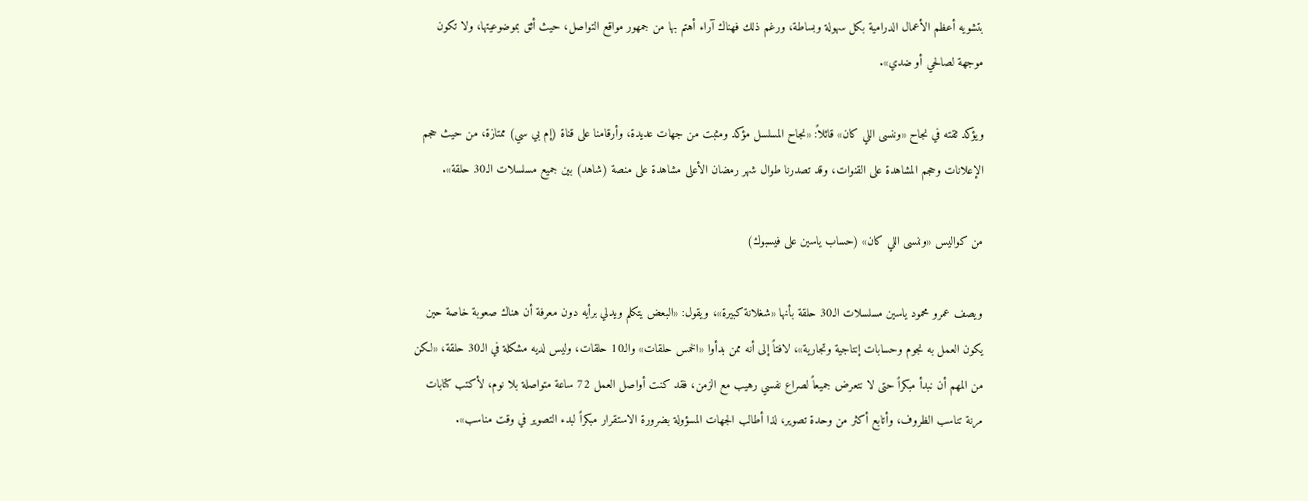بتشويه أعظم الأعمال الدرامية بكل سهولة وبساطة، ورغم ذلك فهناك آراء أهتم بها من جمهور مواقع التواصل، حيث أثق بموضوعيتها، ولا تكون موجهة لصالحي أو ضدي».

ويؤكد ثقته في نجاح «وننسى اللي كان» قائلاً: «نجاح المسلسل مؤكد ومثبت من جهات عديدة، وأرقامنا على قناة (إم بي سي) ممتازة، من حيث حجم الإعلانات وحجم المشاهدة على القنوات، وقد تصدرنا طوال شهر رمضان الأعلى مشاهدة على منصة (شاهد) بين جميع مسلسلات الـ30 حلقة».

من كواليس «وننسى اللي كان» (حساب ياسين على فيسبوك)

ويصف عمرو محمود ياسين مسلسلات الـ30 حلقة بأنها «شغلانة كبيرة»، ويقول: «البعض يتكلم ويدلي برأيه دون معرفة أن هناك صعوبة خاصة حين يكون العمل به نجوم وحسابات إنتاجية وتجارية»، لافتاً إلى أنه ممن بدأوا «الخمس حلقات» والـ10 حلقات، وليس لديه مشكلة في الـ30 حلقة، «لكن من المهم أن نبدأ مبكراً حتى لا نتعرض جميعاً لصراع نفسي رهيب مع الزمن، فقد كنت أواصل العمل 72 ساعة متواصلة بلا نوم، لأكتب كتابات مرنة تناسب الظروف، وأتابع أكثر من وحدة تصوير، لذا أطالب الجهات المسؤولة بضرورة الاستقرار مبكراً لبدء التصوير في وقت مناسب».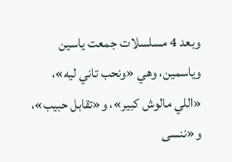وبعد 4 مسلسلات جمعت ياسين وياسمين، وهي «ونحب تاني ليه»، «اللي مالوش كبير»، و«تقابل حبيب»، و«ننسى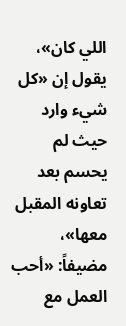اللي كان»، يقول إن «كل شيء وارد حيث لم يحسم بعد تعاونه المقبل معها»، مضيفاً: «أحب العمل مع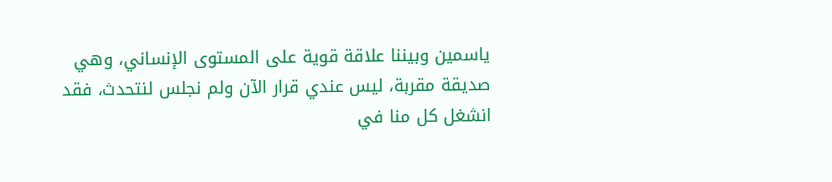ياسمين وبيننا علاقة قوية على المستوى الإنساني، وهي صديقة مقربة، ليس عندي قرار الآن ولم نجلس لنتحدث، فقد انشغل كل منا في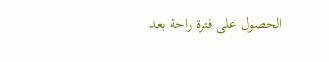الحصول على فترة راحة بعد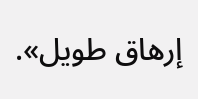إرهاق طويل».